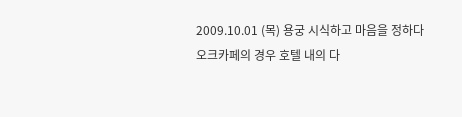2009.10.01 (목) 용궁 시식하고 마음을 정하다
오크카페의 경우 호텔 내의 다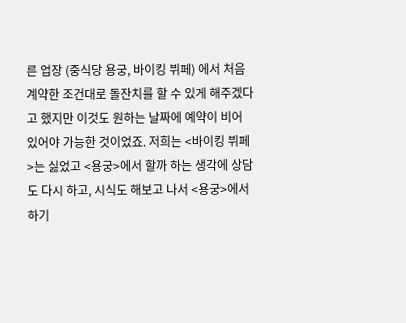른 업장 (중식당 용궁, 바이킹 뷔페) 에서 처음 계약한 조건대로 돌잔치를 할 수 있게 해주겠다고 했지만 이것도 원하는 날짜에 예약이 비어 있어야 가능한 것이었죠. 저희는 <바이킹 뷔페>는 싫었고 <용궁>에서 할까 하는 생각에 상담도 다시 하고, 시식도 해보고 나서 <용궁>에서 하기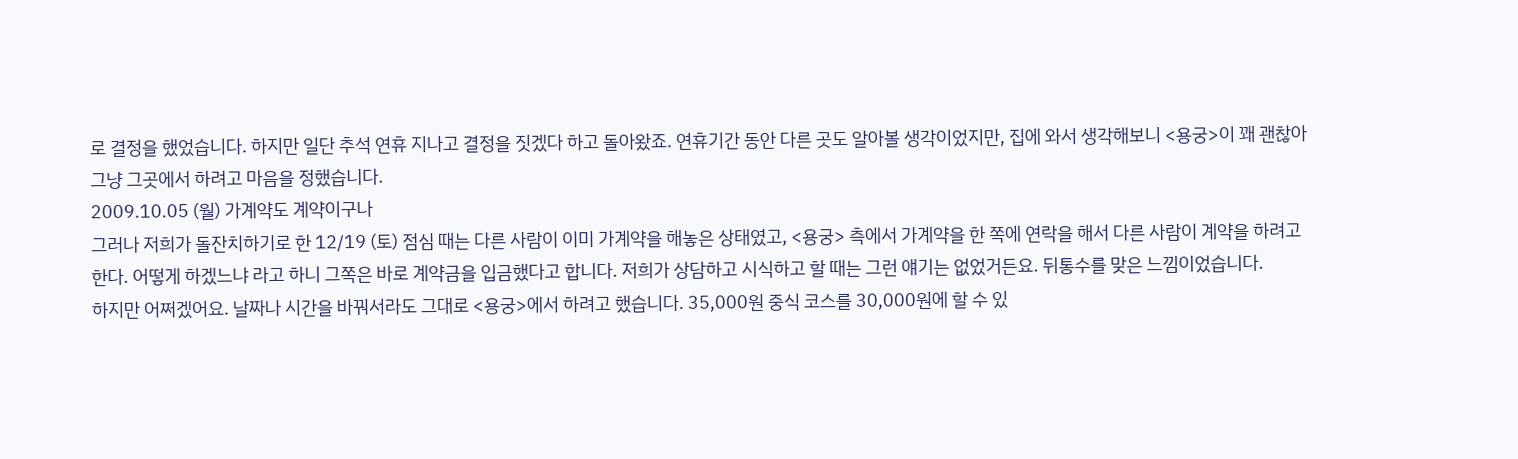로 결정을 했었습니다. 하지만 일단 추석 연휴 지나고 결정을 짓겠다 하고 돌아왔죠. 연휴기간 동안 다른 곳도 알아볼 생각이었지만, 집에 와서 생각해보니 <용궁>이 꽤 괜찮아 그냥 그곳에서 하려고 마음을 정했습니다.
2009.10.05 (월) 가계약도 계약이구나
그러나 저희가 돌잔치하기로 한 12/19 (토) 점심 때는 다른 사람이 이미 가계약을 해놓은 상태였고, <용궁> 측에서 가계약을 한 쪽에 연락을 해서 다른 사람이 계약을 하려고 한다. 어떻게 하겠느냐 라고 하니 그쪽은 바로 계약금을 입금했다고 합니다. 저희가 상담하고 시식하고 할 때는 그런 얘기는 없었거든요. 뒤통수를 맞은 느낌이었습니다.
하지만 어쩌겠어요. 날짜나 시간을 바꿔서라도 그대로 <용궁>에서 하려고 했습니다. 35,000원 중식 코스를 30,000원에 할 수 있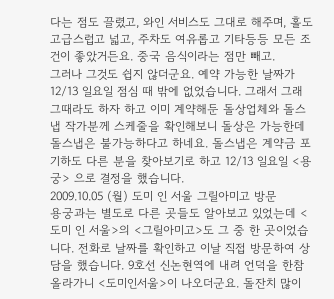다는 점도 끌렸고, 와인 서비스도 그대로 해주며, 홀도 고급스럽고 넓고, 주차도 여유롭고 기타등등 모든 조건이 좋았거든요. 중국 음식이라는 점만 빼고.
그러나 그것도 쉽지 않더군요. 예약 가능한 날짜가 12/13 일요일 점심 때 밖에 없었습니다. 그래서 그래 그때라도 하자 하고 이미 계약해둔 돌상업체와 돌스냅 작가분께 스케줄을 확인해보니 돌상은 가능한데 돌스냅은 불가능하다고 하네요. 돌스냅은 계약금 포기하도 다른 분을 찾아보기로 하고 12/13 일요일 <용궁> 으로 결정을 했습니다.
2009.10.05 (월) 도미 인 서울 그릴아미고 방문
용궁과는 별도로 다른 곳들도 알아보고 있었는데 <도미 인 서울>의 <그릴아미고>도 그 중 한 곳이었습니다. 전화로 날짜를 확인하고 이날 직접 방문하여 상담을 했습니다. 9호선 신논현역에 내려 언덕을 한참 올라가니 <도미인서울>이 나오더군요. 돌잔치 많이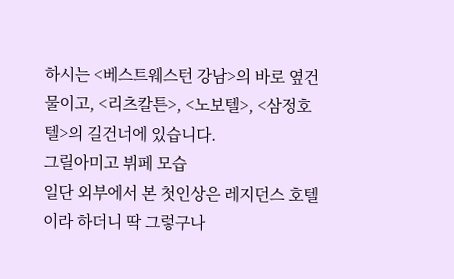하시는 <베스트웨스턴 강남>의 바로 옆건물이고, <리츠칼튼>, <노보텔>, <삼정호텔>의 길건너에 있습니다.
그릴아미고 뷔페 모습
일단 외부에서 본 첫인상은 레지던스 호텔이라 하더니 딱 그렇구나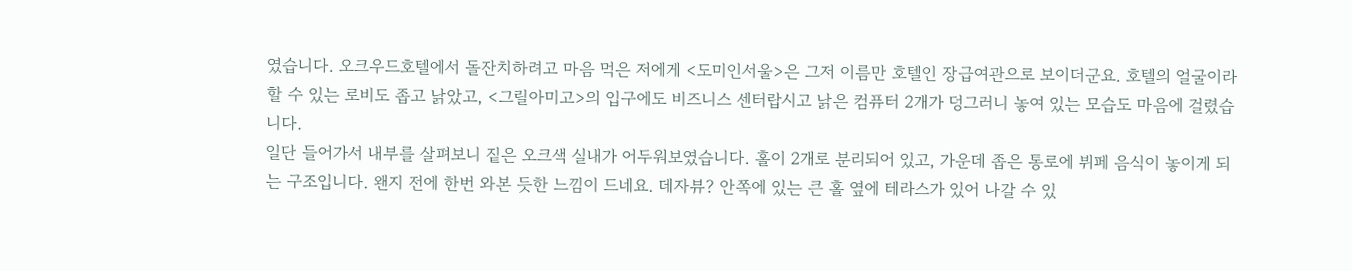였습니다. 오크우드호텔에서 돌잔치하려고 마음 먹은 저에게 <도미인서울>은 그저 이름만 호텔인 장급여관으로 보이더군요. 호텔의 얼굴이라 할 수 있는 로비도 좁고 낡았고, <그릴아미고>의 입구에도 비즈니스 센터랍시고 낡은 컴퓨터 2개가 덩그러니 놓여 있는 모습도 마음에 걸렸습니다.
일단 들어가서 내부를 살펴보니 짙은 오크색 실내가 어두워보였습니다. 홀이 2개로 분리되어 있고, 가운데 좁은 통로에 뷔페 음식이 놓이게 되는 구조입니다. 왠지 전에 한번 와본 듯한 느낌이 드네요. 데자뷰? 안쪽에 있는 큰 홀 옆에 테라스가 있어 나갈 수 있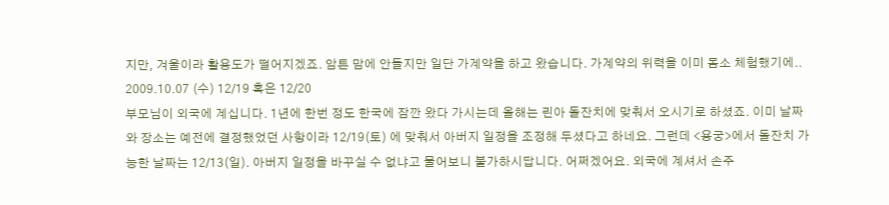지만, 겨울이라 활용도가 떨어지겠죠. 암튼 맘에 안들지만 일단 가계약을 하고 왔습니다. 가계약의 위력을 이미 몸소 체험했기에..
2009.10.07 (수) 12/19 혹은 12/20
부모님이 외국에 계십니다. 1년에 한번 정도 한국에 잠깐 왔다 가시는데 올해는 린아 돌잔치에 맞춰서 오시기로 하셨죠. 이미 날짜와 장소는 예전에 결정했었던 사항이라 12/19(토) 에 맞춰서 아버지 일정을 조정해 두셨다고 하네요. 그런데 <용궁>에서 돌잔치 가능한 날짜는 12/13(일). 아버지 일정을 바꾸실 수 없냐고 물어보니 불가하시답니다. 어쩌겠어요. 외국에 계셔서 손주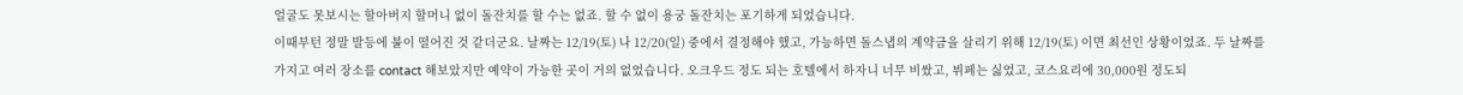얼굴도 못보시는 할아버지 할머니 없이 돌잔치를 할 수는 없죠. 할 수 없이 용궁 돌잔치는 포기하게 되었습니다.
이때부턴 정말 발등에 불이 떨어진 것 같더군요. 날짜는 12/19(토) 나 12/20(일) 중에서 결정해야 했고, 가능하면 돌스냅의 계약금을 살리기 위해 12/19(토) 이면 최선인 상황이었죠. 두 날짜를 가지고 여러 장소를 contact 해보았지만 예약이 가능한 곳이 거의 없었습니다. 오크우드 정도 되는 호텔에서 하자니 너무 비쌌고, 뷔페는 싫었고, 코스요리에 30,000원 정도되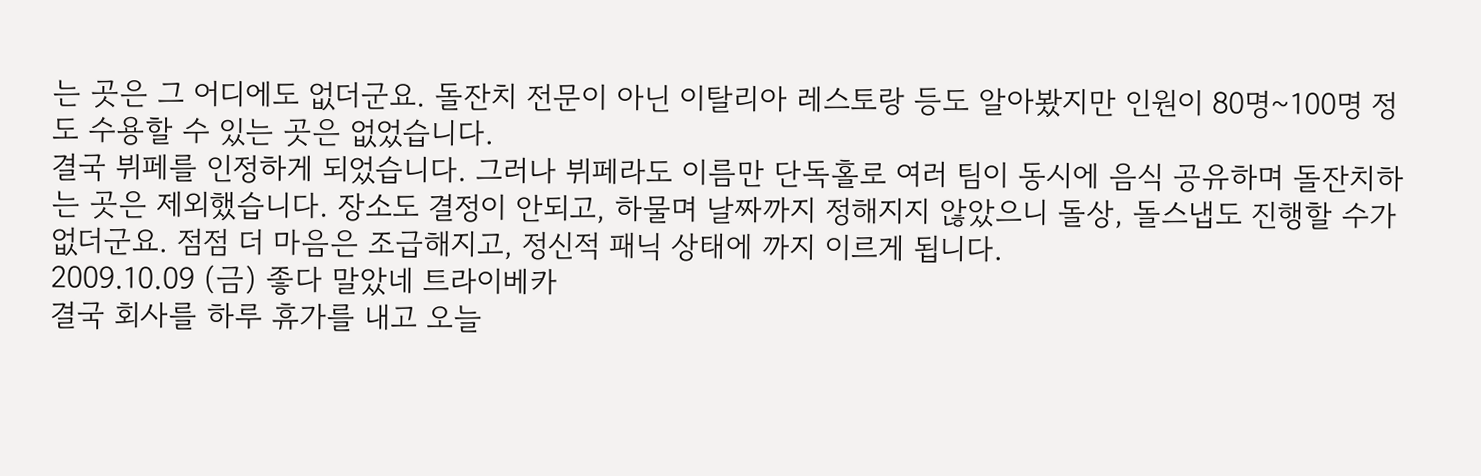는 곳은 그 어디에도 없더군요. 돌잔치 전문이 아닌 이탈리아 레스토랑 등도 알아봤지만 인원이 80명~100명 정도 수용할 수 있는 곳은 없었습니다.
결국 뷔페를 인정하게 되었습니다. 그러나 뷔페라도 이름만 단독홀로 여러 팀이 동시에 음식 공유하며 돌잔치하는 곳은 제외했습니다. 장소도 결정이 안되고, 하물며 날짜까지 정해지지 않았으니 돌상, 돌스냅도 진행할 수가 없더군요. 점점 더 마음은 조급해지고, 정신적 패닉 상태에 까지 이르게 됩니다.
2009.10.09 (금) 좋다 말았네 트라이베카
결국 회사를 하루 휴가를 내고 오늘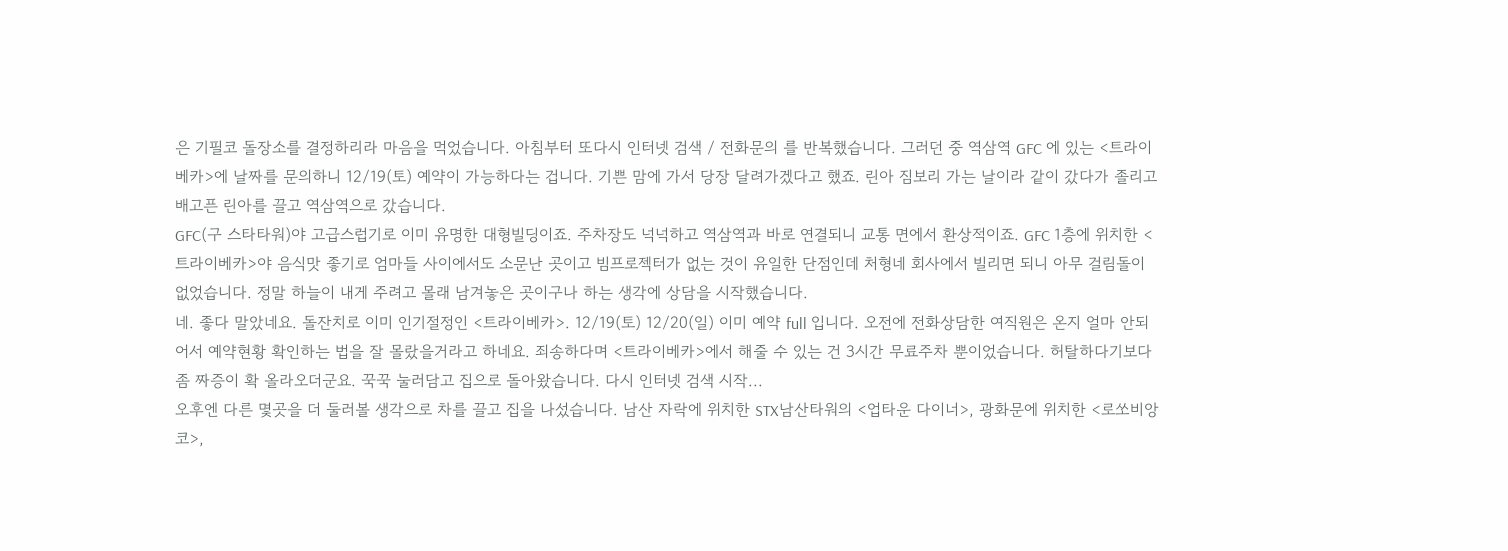은 기필코 돌장소를 결정하리라 마음을 먹었습니다. 아침부터 또다시 인터넷 검색 / 전화문의 를 반복했습니다. 그러던 중 역삼역 GFC 에 있는 <트라이베카>에 날짜를 문의하니 12/19(토) 예약이 가능하다는 겁니다. 기쁜 맘에 가서 당장 달려가겠다고 했죠. 린아 짐보리 가는 날이라 같이 갔다가 졸리고 배고픈 린아를 끌고 역삼역으로 갔습니다.
GFC(구 스타타워)야 고급스럽기로 이미 유명한 대형빌딩이죠. 주차장도 넉넉하고 역삼역과 바로 연결되니 교통 면에서 환상적이죠. GFC 1층에 위치한 <트라이베카>야 음식맛 좋기로 엄마들 사이에서도 소문난 곳이고 빔프로젝터가 없는 것이 유일한 단점인데 처형네 회사에서 빌리면 되니 아무 걸림돌이 없었습니다. 정말 하늘이 내게 주려고 몰래 남겨놓은 곳이구나 하는 생각에 상담을 시작했습니다.
네. 좋다 말았네요. 돌잔치로 이미 인기절정인 <트라이베카>. 12/19(토) 12/20(일) 이미 예약 full 입니다. 오전에 전화상담한 여직원은 온지 얼마 안되어서 예약현황 확인하는 법을 잘 몰랐을거라고 하네요. 죄송하다며 <트라이베카>에서 해줄 수 있는 건 3시간 무료주차 뿐이었습니다. 허탈하다기보다 좀 짜증이 확 올라오더군요. 꾹꾹 눌러담고 집으로 돌아왔습니다. 다시 인터넷 검색 시작...
오후엔 다른 몇곳을 더 둘러볼 생각으로 차를 끌고 집을 나섰습니다. 남산 자락에 위치한 STX남산타워의 <업타운 다이너>, 광화문에 위치한 <로쏘비앙코>,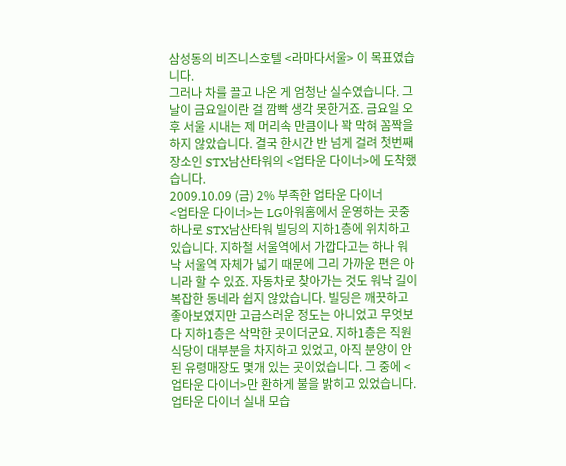삼성동의 비즈니스호텔 <라마다서울> 이 목표였습니다.
그러나 차를 끌고 나온 게 엄청난 실수였습니다. 그날이 금요일이란 걸 깜빡 생각 못한거죠. 금요일 오후 서울 시내는 제 머리속 만큼이나 꽉 막혀 꼼짝을 하지 않았습니다. 결국 한시간 반 넘게 걸려 첫번째 장소인 STX남산타워의 <업타운 다이너>에 도착했습니다.
2009.10.09 (금) 2% 부족한 업타운 다이너
<업타운 다이너>는 LG아워홈에서 운영하는 곳중 하나로 STX남산타워 빌딩의 지하1층에 위치하고 있습니다. 지하철 서울역에서 가깝다고는 하나 워낙 서울역 자체가 넓기 때문에 그리 가까운 편은 아니라 할 수 있죠. 자동차로 찾아가는 것도 워낙 길이 복잡한 동네라 쉽지 않았습니다. 빌딩은 깨끗하고 좋아보였지만 고급스러운 정도는 아니었고 무엇보다 지하1층은 삭막한 곳이더군요. 지하1층은 직원식당이 대부분을 차지하고 있었고, 아직 분양이 안된 유령매장도 몇개 있는 곳이었습니다. 그 중에 <업타운 다이너>만 환하게 불을 밝히고 있었습니다.
업타운 다이너 실내 모습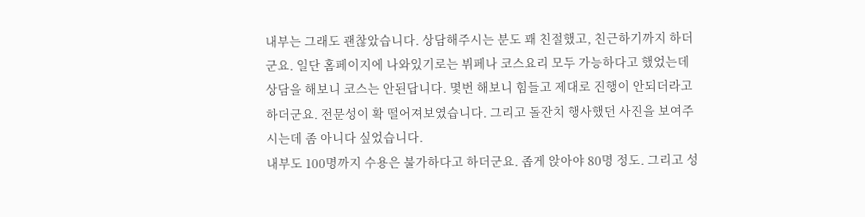내부는 그래도 괜찮았습니다. 상담해주시는 분도 꽤 친절했고, 친근하기까지 하더군요. 일단 홈페이지에 나와있기로는 뷔페나 코스요리 모두 가능하다고 했었는데 상담을 해보니 코스는 안된답니다. 몇번 해보니 힘들고 제대로 진행이 안되더라고 하더군요. 전문성이 확 떨어져보였습니다. 그리고 돌잔치 행사했던 사진을 보여주시는데 좀 아니다 싶었습니다.
내부도 100명까지 수용은 불가하다고 하더군요. 좁게 앉아야 80명 정도. 그리고 성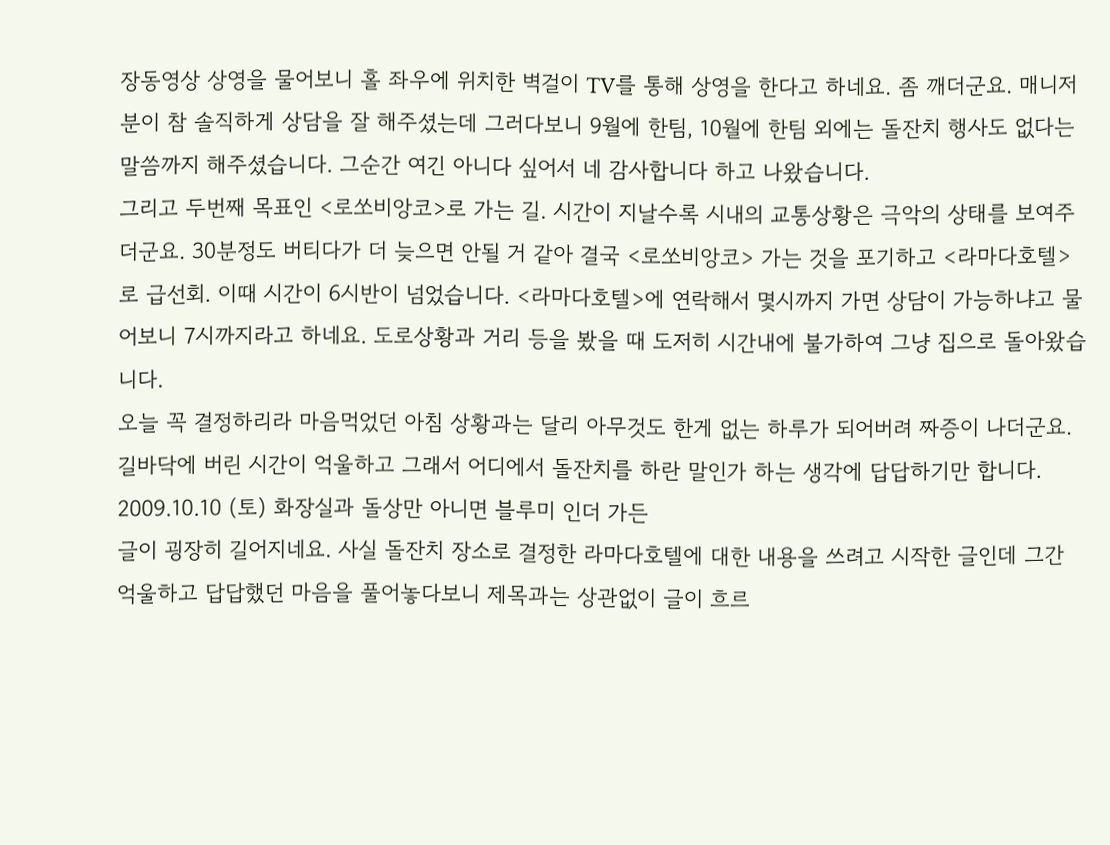장동영상 상영을 물어보니 홀 좌우에 위치한 벽걸이 TV를 통해 상영을 한다고 하네요. 좀 깨더군요. 매니저 분이 참 솔직하게 상담을 잘 해주셨는데 그러다보니 9월에 한팀, 10월에 한팀 외에는 돌잔치 행사도 없다는 말씀까지 해주셨습니다. 그순간 여긴 아니다 싶어서 네 감사합니다 하고 나왔습니다.
그리고 두번째 목표인 <로쏘비앙코>로 가는 길. 시간이 지날수록 시내의 교통상황은 극악의 상태를 보여주더군요. 30분정도 버티다가 더 늦으면 안될 거 같아 결국 <로쏘비앙코> 가는 것을 포기하고 <라마다호텔>로 급선회. 이때 시간이 6시반이 넘었습니다. <라마다호텔>에 연락해서 몇시까지 가면 상담이 가능하냐고 물어보니 7시까지라고 하네요. 도로상황과 거리 등을 봤을 때 도저히 시간내에 불가하여 그냥 집으로 돌아왔습니다.
오늘 꼭 결정하리라 마음먹었던 아침 상황과는 달리 아무것도 한게 없는 하루가 되어버려 짜증이 나더군요. 길바닥에 버린 시간이 억울하고 그래서 어디에서 돌잔치를 하란 말인가 하는 생각에 답답하기만 합니다.
2009.10.10 (토) 화장실과 돌상만 아니면 블루미 인더 가든
글이 굉장히 길어지네요. 사실 돌잔치 장소로 결정한 라마다호텔에 대한 내용을 쓰려고 시작한 글인데 그간 억울하고 답답했던 마음을 풀어놓다보니 제목과는 상관없이 글이 흐르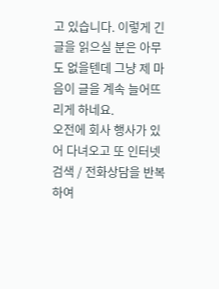고 있습니다. 이렇게 긴 글을 읽으실 분은 아무도 없을텐데 그냥 제 마음이 글을 계속 늘어뜨리게 하네요.
오전에 회사 행사가 있어 다녀오고 또 인터넷 검색 / 전화상담을 반복하여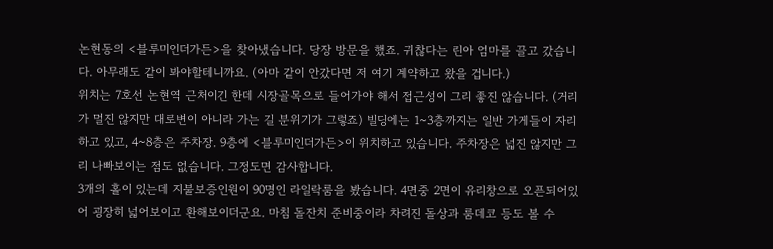논현동의 <블루미인더가든>을 찾아냈습니다. 당장 방문을 했죠. 귀찮다는 린아 엄마를 끌고 갔습니다. 아무래도 같이 봐야할테니까요. (아마 같이 안갔다면 저 여기 계약하고 왔을 겁니다.)
위치는 7호선 논현역 근처이긴 한데 시장골목으로 들어가야 해서 접근성이 그리 좋진 않습니다. (거리가 멀진 않지만 대로변이 아니라 가는 길 분위기가 그렇죠) 빌딩에는 1~3층까지는 일반 가게들이 자리하고 있고, 4~8층은 주차장. 9층에 <블루미인더가든>이 위치하고 있습니다. 주차장은 넓진 않지만 그리 나빠보이는 점도 없습니다. 그정도면 감사합니다.
3개의 홀이 있는데 지불보증인원이 90명인 라일락룸을 봤습니다. 4면중 2면이 유리창으로 오픈되어있어 굉장히 넓어보이고 환해보이더군요. 마침 돌잔치 준비중이라 차려진 돌상과 룸데코 등도 볼 수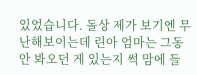있었습니다. 돌상 제가 보기엔 무난해보이는데 린아 엄마는 그동안 봐오던 게 있는지 썩 맘에 들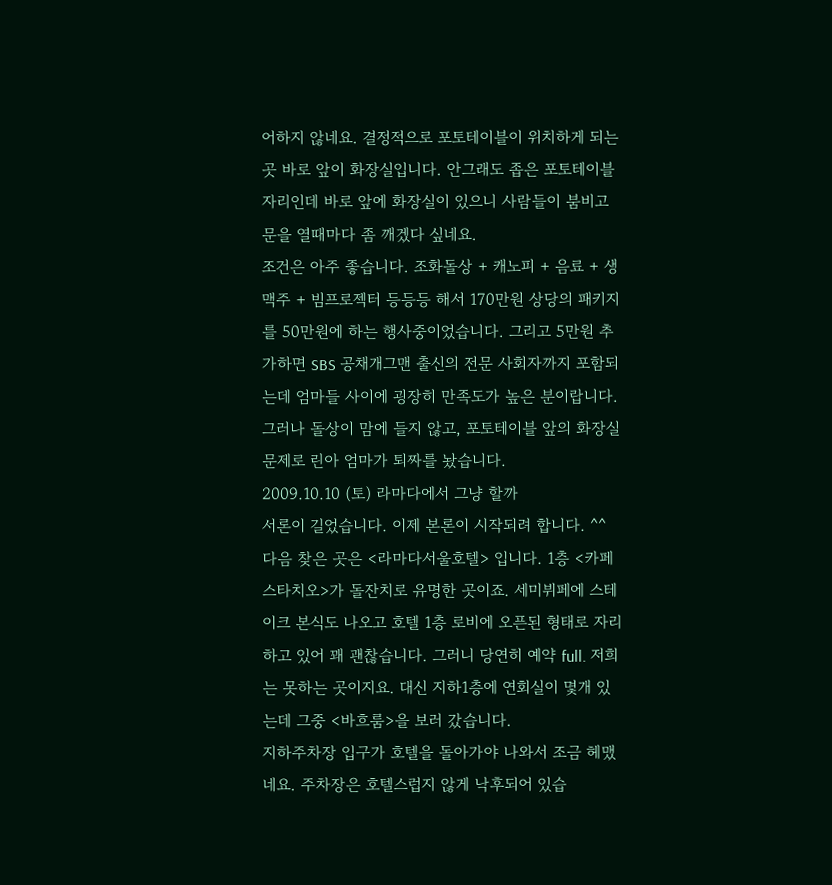어하지 않네요. 결정적으로 포토테이블이 위치하게 되는 곳 바로 앞이 화장실입니다. 안그래도 좁은 포토테이블 자리인데 바로 앞에 화장실이 있으니 사람들이 붐비고 문을 열때마다 좀 깨겠다 싶네요.
조건은 아주 좋습니다. 조화돌상 + 캐노피 + 음료 + 생맥주 + 빔프로젝터 등등등 해서 170만원 상당의 패키지를 50만원에 하는 행사중이었습니다. 그리고 5만원 추가하면 SBS 공채개그맨 출신의 전문 사회자까지 포함되는데 엄마들 사이에 굉장히 만족도가 높은 분이랍니다. 그러나 돌상이 맘에 들지 않고, 포토테이블 앞의 화장실 문제로 린아 엄마가 퇴짜를 놨습니다.
2009.10.10 (토) 라마다에서 그냥 할까
서론이 길었습니다. 이제 본론이 시작되려 합니다. ^^
다음 찾은 곳은 <라마다서울호텔> 입니다. 1층 <카페 스타치오>가 돌잔치로 유명한 곳이죠. 세미뷔페에 스테이크 본식도 나오고 호텔 1층 로비에 오픈된 형태로 자리하고 있어 꽤 괜찮습니다. 그러니 당연히 예약 full. 저희는 못하는 곳이지요. 대신 지하1층에 연회실이 몇개 있는데 그중 <바흐룸>을 보러 갔습니다.
지하주차장 입구가 호텔을 돌아가야 나와서 조금 헤맸네요. 주차장은 호텔스럽지 않게 낙후되어 있습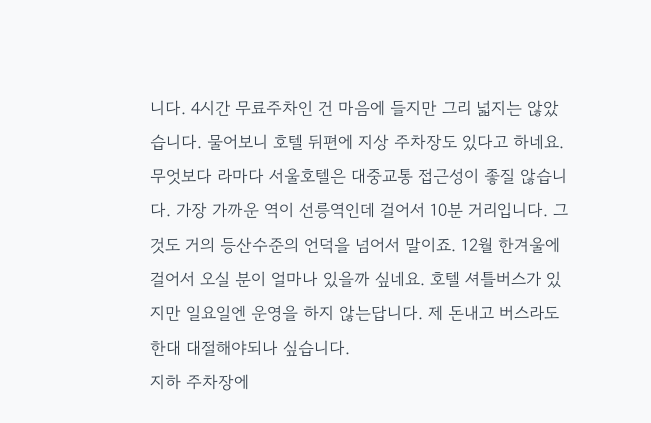니다. 4시간 무료주차인 건 마음에 들지만 그리 넓지는 않았습니다. 물어보니 호텔 뒤편에 지상 주차장도 있다고 하네요.
무엇보다 라마다 서울호텔은 대중교통 접근성이 좋질 않습니다. 가장 가까운 역이 선릉역인데 걸어서 10분 거리입니다. 그것도 거의 등산수준의 언덕을 넘어서 말이죠. 12월 한겨울에 걸어서 오실 분이 얼마나 있을까 싶네요. 호텔 셔틀버스가 있지만 일요일엔 운영을 하지 않는답니다. 제 돈내고 버스라도 한대 대절해야되나 싶습니다.
지하 주차장에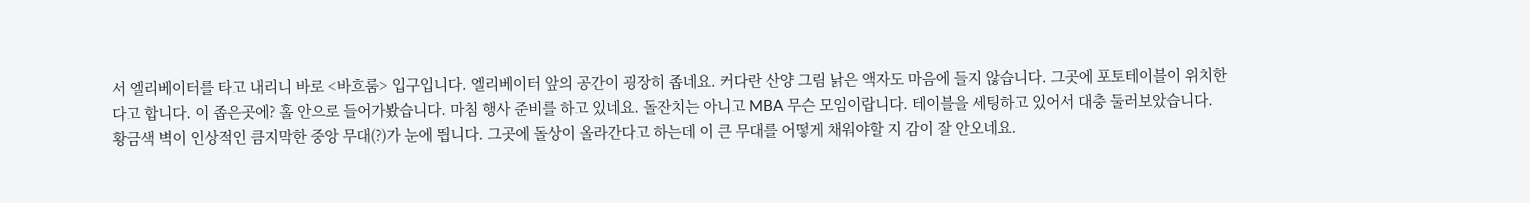서 엘리베이터를 타고 내리니 바로 <바흐룸> 입구입니다. 엘리베이터 앞의 공간이 굉장히 좁네요. 커다란 산양 그림 낡은 액자도 마음에 들지 않습니다. 그곳에 포토테이블이 위치한다고 합니다. 이 좁은곳에? 홀 안으로 들어가봤습니다. 마침 행사 준비를 하고 있네요. 돌잔치는 아니고 MBA 무슨 모임이랍니다. 테이블을 세팅하고 있어서 대충 둘러보았습니다.
황금색 벽이 인상적인 큼지막한 중앙 무대(?)가 눈에 띕니다. 그곳에 돌상이 올라간다고 하는데 이 큰 무대를 어떻게 채워야할 지 감이 잘 안오네요.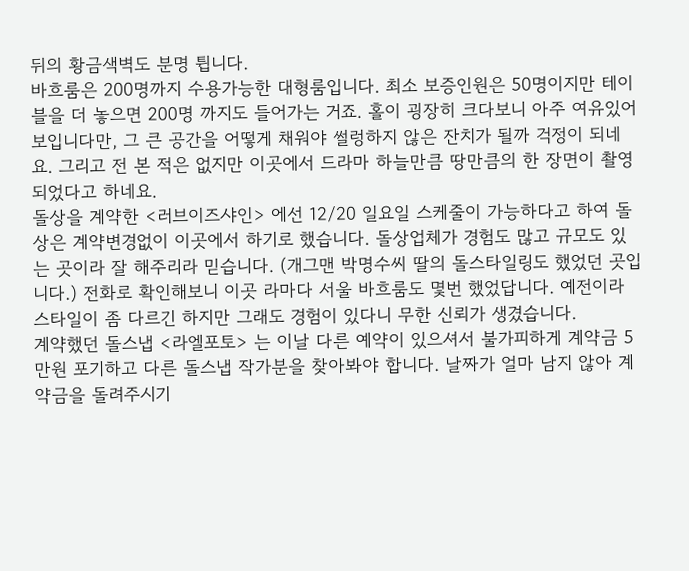뒤의 황금색벽도 분명 튑니다.
바흐룸은 200명까지 수용가능한 대형룸입니다. 최소 보증인원은 50명이지만 테이블을 더 놓으면 200명 까지도 들어가는 거죠. 홀이 굉장히 크다보니 아주 여유있어 보입니다만, 그 큰 공간을 어떻게 채워야 썰렁하지 않은 잔치가 될까 걱정이 되네요. 그리고 전 본 적은 없지만 이곳에서 드라마 하늘만큼 땅만큼의 한 장면이 촬영되었다고 하네요.
돌상을 계약한 <러브이즈샤인> 에선 12/20 일요일 스케줄이 가능하다고 하여 돌상은 계약변경없이 이곳에서 하기로 했습니다. 돌상업체가 경험도 많고 규모도 있는 곳이라 잘 해주리라 믿습니다. (개그맨 박명수씨 딸의 돌스타일링도 했었던 곳입니다.) 전화로 확인해보니 이곳 라마다 서울 바흐룸도 몇번 했었답니다. 예전이라 스타일이 좀 다르긴 하지만 그래도 경험이 있다니 무한 신뢰가 생겼습니다.
계약했던 돌스냅 <라엘포토> 는 이날 다른 예약이 있으셔서 불가피하게 계약금 5만원 포기하고 다른 돌스냅 작가분을 찾아봐야 합니다. 날짜가 얼마 남지 않아 계약금을 돌려주시기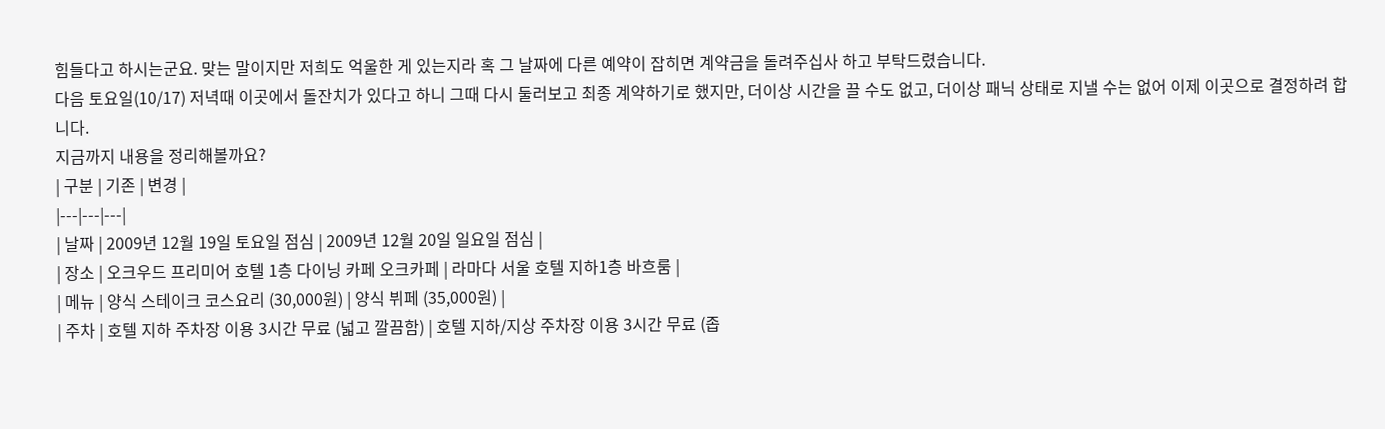힘들다고 하시는군요. 맞는 말이지만 저희도 억울한 게 있는지라 혹 그 날짜에 다른 예약이 잡히면 계약금을 돌려주십사 하고 부탁드렸습니다.
다음 토요일(10/17) 저녁때 이곳에서 돌잔치가 있다고 하니 그때 다시 둘러보고 최종 계약하기로 했지만, 더이상 시간을 끌 수도 없고, 더이상 패닉 상태로 지낼 수는 없어 이제 이곳으로 결정하려 합니다.
지금까지 내용을 정리해볼까요?
| 구분 | 기존 | 변경 |
|---|---|---|
| 날짜 | 2009년 12월 19일 토요일 점심 | 2009년 12월 20일 일요일 점심 |
| 장소 | 오크우드 프리미어 호텔 1층 다이닝 카페 오크카페 | 라마다 서울 호텔 지하1층 바흐룸 |
| 메뉴 | 양식 스테이크 코스요리 (30,000원) | 양식 뷔페 (35,000원) |
| 주차 | 호텔 지하 주차장 이용 3시간 무료 (넓고 깔끔함) | 호텔 지하/지상 주차장 이용 3시간 무료 (좁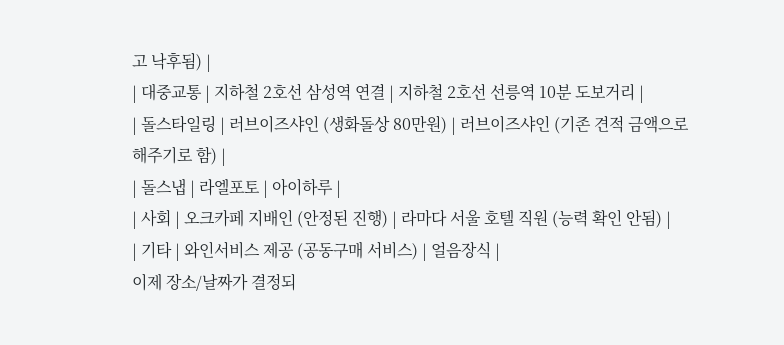고 낙후됨) |
| 대중교통 | 지하철 2호선 삼성역 연결 | 지하철 2호선 선릉역 10분 도보거리 |
| 돌스타일링 | 러브이즈샤인 (생화돌상 80만원) | 러브이즈샤인 (기존 견적 금액으로 해주기로 함) |
| 돌스냅 | 라엘포토 | 아이하루 |
| 사회 | 오크카페 지배인 (안정된 진행) | 라마다 서울 호텔 직원 (능력 확인 안됨) |
| 기타 | 와인서비스 제공 (공동구매 서비스) | 얼음장식 |
이제 장소/날짜가 결정되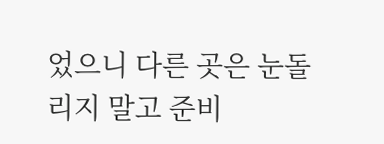었으니 다른 곳은 눈돌리지 말고 준비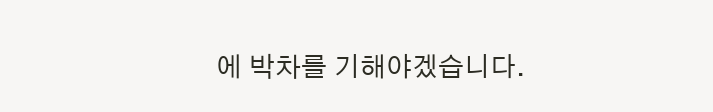에 박차를 기해야겠습니다.